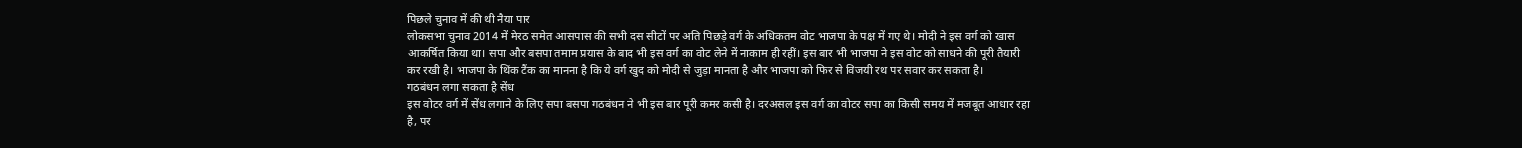पिछले चुनाव में की थी नैया पार
लोकसभा चुनाव 2014 में मेरठ समेत आसपास की सभी दस सीटों पर अति पिछड़े वर्ग के अधिकतम वोट भाजपा के पक्ष में गए थे। मोदी ने इस वर्ग को खास आकर्षित किया था। सपा और बसपा तमाम प्रयास के बाद भी इस वर्ग का वोट लेने में नाकाम ही रहीं। इस बार भी भाजपा ने इस वोट को साधने की पूरी तैयारी कर रखी है। भाजपा के थिंक टैंक का मानना है कि ये वर्ग खुद को मोदी से जुड़ा मानता है और भाजपा को फिर से विजयी रथ पर सवार कर सकता है।
गठबंधन लगा सकता है सेंध
इस वोटर वर्ग में सेंध लगाने के लिए सपा बसपा गठबंधन ने भी इस बार पूरी कमर कसी है। दरअसल इस वर्ग का वोटर सपा का किसी समय में मजबूत आधार रहा है, पर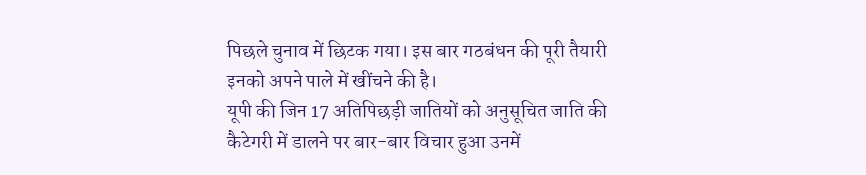पिछले चुनाव में छिटक गया। इस बार गठबंधन की पूरी तैयारी इनको अपने पाले में खींचने की है।
यूपी की जिन 17 अतिपिछड़ी जातियों को अनुसूचित जाति की कैटेगरी में डालने पर बार-बार विचार हुआ उनमें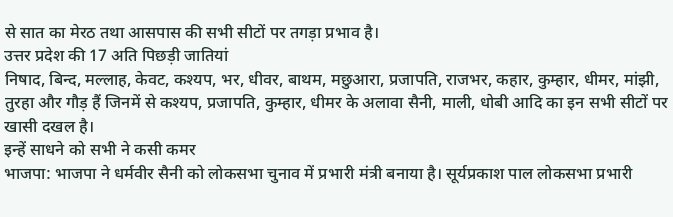से सात का मेरठ तथा आसपास की सभी सीटों पर तगड़ा प्रभाव है।
उत्तर प्रदेश की 17 अति पिछड़ी जातियां
निषाद, बिन्द, मल्लाह, केवट, कश्यप, भर, धीवर, बाथम, मछुआरा, प्रजापति, राजभर, कहार, कुम्हार, धीमर, मांझी, तुरहा और गौड़ हैं जिनमें से कश्यप, प्रजापति, कुम्हार, धीमर के अलावा सैनी, माली, धोबी आदि का इन सभी सीटों पर खासी दखल है।
इन्हें साधने को सभी ने कसी कमर
भाजपा: भाजपा ने धर्मवीर सैनी को लोकसभा चुनाव में प्रभारी मंत्री बनाया है। सूर्यप्रकाश पाल लोकसभा प्रभारी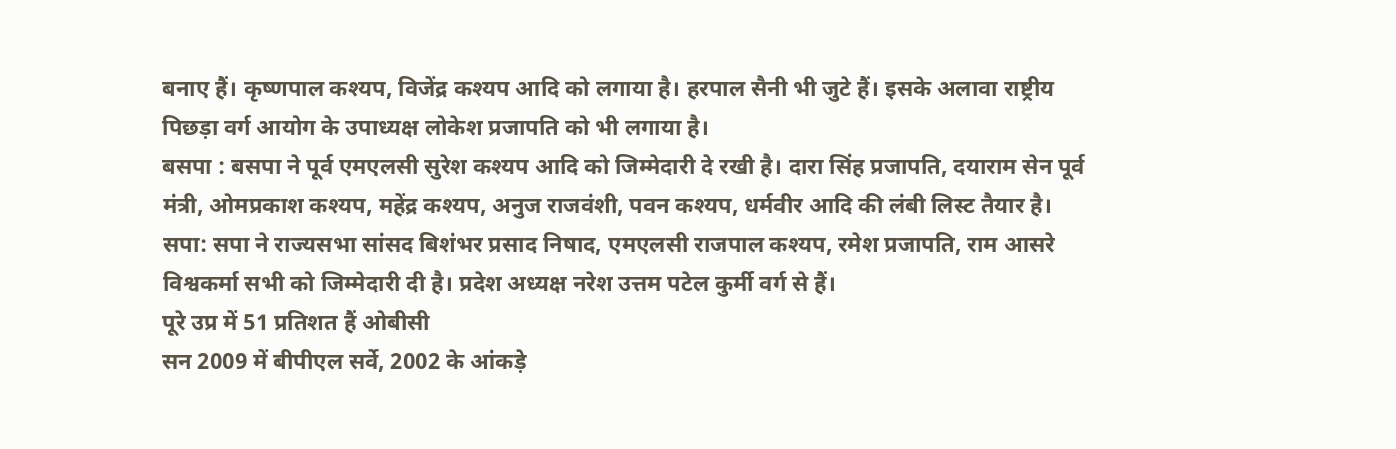बनाए हैं। कृष्णपाल कश्यप, विजेंद्र कश्यप आदि को लगाया है। हरपाल सैनी भी जुटे हैं। इसके अलावा राष्ट्रीय पिछड़ा वर्ग आयोग के उपाध्यक्ष लोकेश प्रजापति को भी लगाया है।
बसपा : बसपा ने पूर्व एमएलसी सुरेश कश्यप आदि को जिम्मेदारी दे रखी है। दारा सिंह प्रजापति, दयाराम सेन पूर्व मंत्री, ओमप्रकाश कश्यप, महेंद्र कश्यप, अनुज राजवंशी, पवन कश्यप, धर्मवीर आदि की लंबी लिस्ट तैयार है।
सपा: सपा ने राज्यसभा सांसद बिशंभर प्रसाद निषाद, एमएलसी राजपाल कश्यप, रमेश प्रजापति, राम आसरे विश्वकर्मा सभी को जिम्मेदारी दी है। प्रदेश अध्यक्ष नरेश उत्तम पटेल कुर्मी वर्ग से हैं।
पूरे उप्र में 51 प्रतिशत हैं ओबीसी
सन 2009 में बीपीएल सर्वे, 2002 के आंकड़े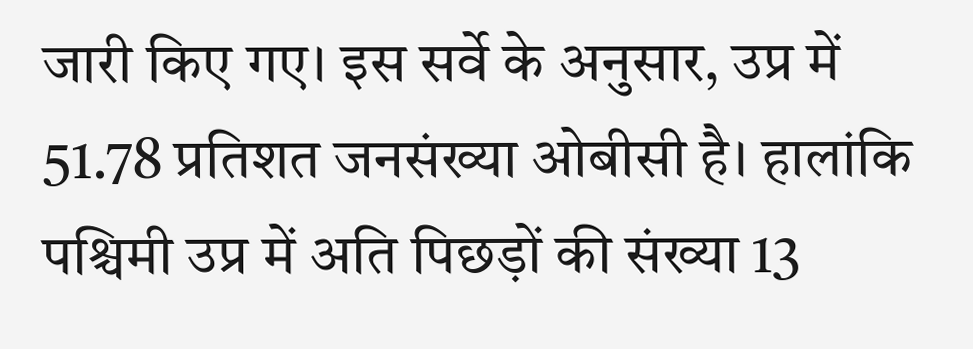जारी किए गए। इस सर्वे के अनुसार, उप्र में 51.78 प्रतिशत जनसंख्या ओबीसी है। हालांकि पश्चिमी उप्र में अति पिछड़ों की संख्या 13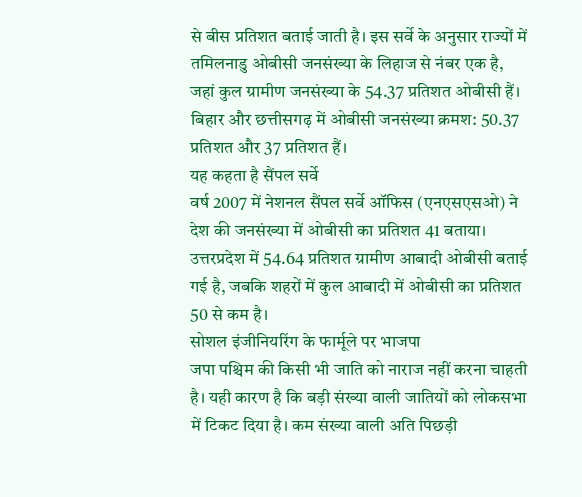से बीस प्रतिशत बताई जाती है। इस सर्वे के अनुसार राज्यों में तमिलनाडु ओबीसी जनसंख्या के लिहाज से नंबर एक है, जहां कुल ग्रामीण जनसंख्या के 54.37 प्रतिशत ओबीसी हैं। बिहार और छत्तीसगढ़ में ओबीसी जनसंख्या क्रमश: 50.37 प्रतिशत और 37 प्रतिशत हैं।
यह कहता है सैंपल सर्वे
वर्ष 2007 में नेशनल सैंपल सर्वे ऑफिस (एनएसएसओ) ने देश की जनसंख्या में ओबीसी का प्रतिशत 41 बताया। उत्तरप्रदेश में 54.64 प्रतिशत ग्रामीण आबादी ओबीसी बताई गई है, जबकि शहरों में कुल आबादी में ओबीसी का प्रतिशत 50 से कम है।
सोशल इंजीनियरिंग के फार्मूले पर भाजपा
जपा पश्चिम की किसी भी जाति को नाराज नहीं करना चाहती है। यही कारण है कि बड़ी संख्या वाली जातियों को लोकसभा में टिकट दिया है। कम संख्या वाली अति पिछड़ी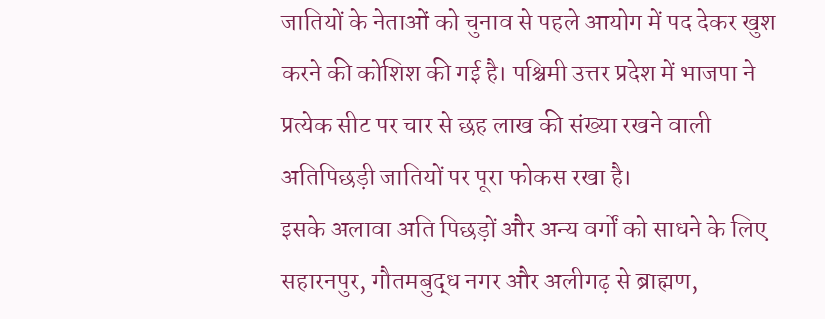जातियों के नेताओं को चुनाव से पहले आयोग में पद देकर खुश करने की कोशिश की गई है। पश्चिमी उत्तर प्रदेश में भाजपा ने प्रत्येक सीट पर चार से छह लाख की संख्या रखने वाली अतिपिछड़ी जातियों पर पूरा फोकस रखा है।
इसके अलावा अति पिछड़ों और अन्य वर्गों को साधने के लिए सहारनपुर, गौतमबुद्ध नगर और अलीगढ़ से ब्राह्मण,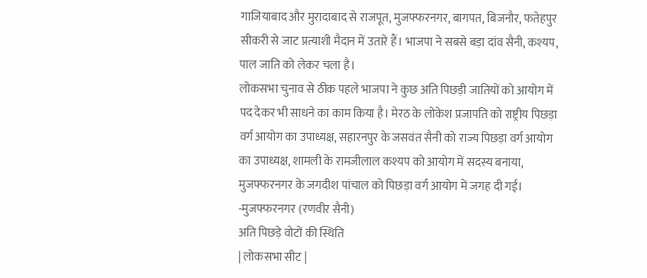गाजियाबाद और मुरादाबाद से राजपूत, मुजफ्फरनगर, बागपत, बिजनौर, फतेहपुर सीकरी से जाट प्रत्याशी मैदान में उतारे हैं। भाजपा ने सबसे बड़ा दांव सैनी, कश्यप, पाल जाति को लेकर चला है।
लोकसभा चुनाव से ठीक पहले भाजपा ने कुछ अति पिछड़ी जातियों को आयोग में पद देकर भी साधने का काम किया है। मेरठ के लोकेश प्रजापति को राष्ट्रीय पिछड़ा वर्ग आयोग का उपाध्यक्ष, सहारनपुर के जसवंत सैनी को राज्य पिछड़ा वर्ग आयोग का उपाध्यक्ष, शामली के रामजीलाल कश्यप को आयोग में सदस्य बनाया, मुजफ्फरनगर के जगदीश पांचाल को पिछड़ा वर्ग आयोग में जगह दी गई। -मुजफ्फरनगर (रणवीर सैनी)
अति पिछड़े वोटों की स्थिति
| लोकसभा सीट |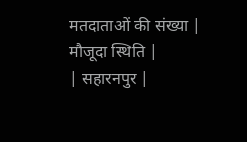मतदाताओं की संख्या |
मौजूदा स्थिति |
| सहारनपुर |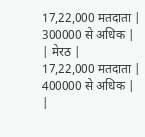17,22,000 मतदाता |
300000 से अधिक |
| मेरठ |
17,22,000 मतदाता |
400000 से अधिक |
|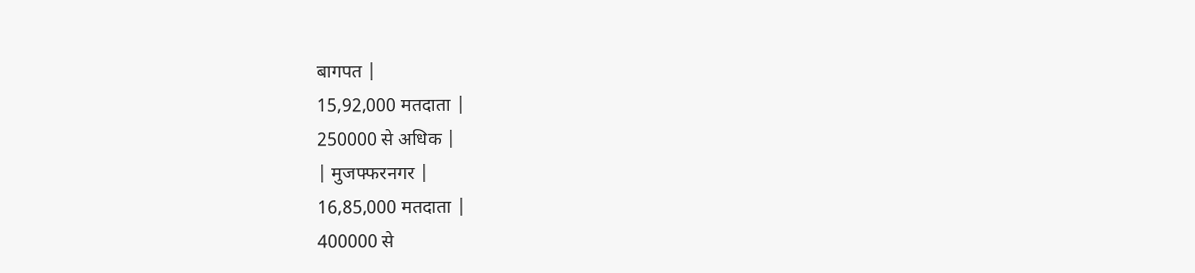बागपत |
15,92,000 मतदाता |
250000 से अधिक |
| मुजफ्फरनगर |
16,85,000 मतदाता |
400000 से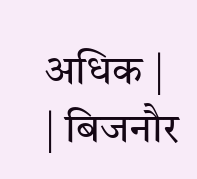अधिक |
| बिजनौर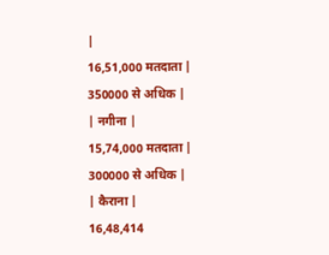|
16,51,000 मतदाता |
350000 से अधिक |
| नगीना |
15,74,000 मतदाता |
300000 से अधिक |
| कैराना |
16,48,414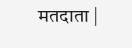मतदाता |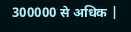300000 से अधिक |